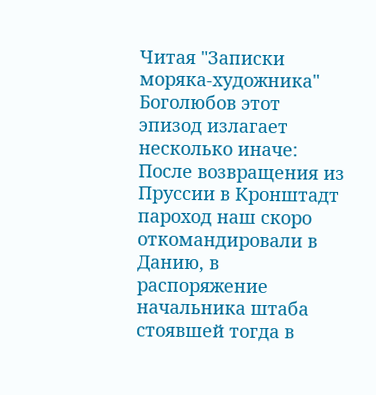Читая "Записки моряка-художника"
Боголюбов этот эпизод излагает несколько иначе:
После возвращения из Пруссии в Кронштадт пароход наш скоро откомандировали в Данию, в распоряжение начальника штаба стоявшей тогда в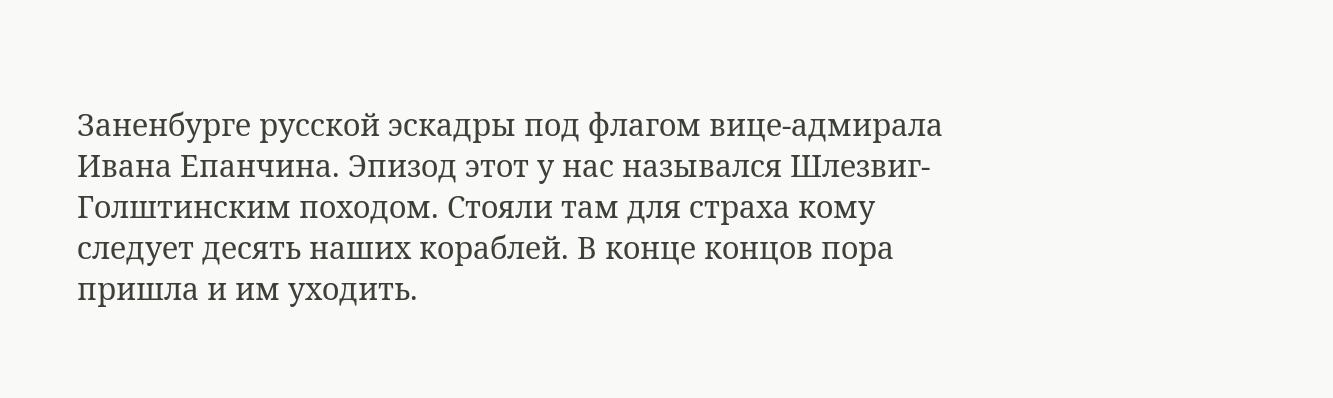Заненбурге русской эскадры под флагом вице-адмирала Ивана Епанчина. Эпизод этот у нас назывался Шлезвиг-Голштинским походом. Стояли там для страха кому следует десять наших кораблей. В конце концов пора пришла и им уходить.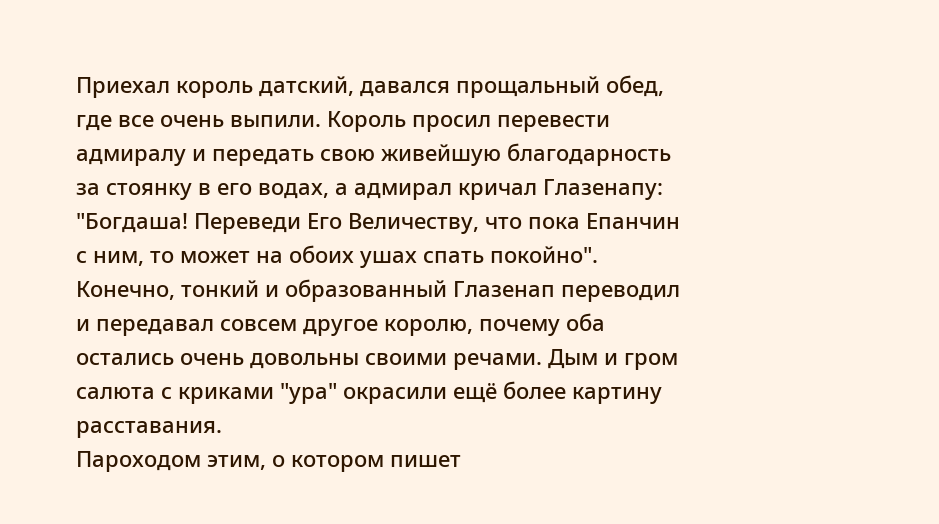Приехал король датский, давался прощальный обед, где все очень выпили. Король просил перевести адмиралу и передать свою живейшую благодарность за стоянку в его водах, а адмирал кричал Глазенапу: "Богдаша! Переведи Его Величеству, что пока Епанчин с ним, то может на обоих ушах спать покойно". Конечно, тонкий и образованный Глазенап переводил и передавал совсем другое королю, почему оба остались очень довольны своими речами. Дым и гром салюта с криками "ура" окрасили ещё более картину расставания.
Пароходом этим, о котором пишет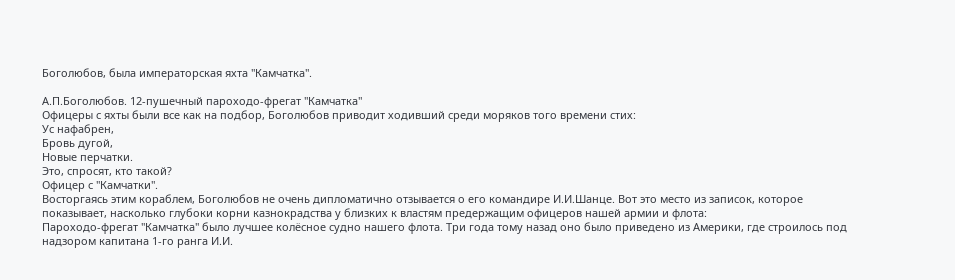Боголюбов, была императорская яхта "Камчатка".

А.П.Боголюбов. 12-пушечный пароходо-фрегат "Камчатка"
Офицеры с яхты были все как на подбор, Боголюбов приводит ходивший среди моряков того времени стих:
Ус нафабрен,
Бровь дугой,
Новые перчатки.
Это, спросят, кто такой?
Офицер с "Камчатки".
Восторгаясь этим кораблем, Боголюбов не очень дипломатично отзывается о его командире И.И.Шанце. Вот это место из записок, которое показывает, насколько глубоки корни казнокрадства у близких к властям предержащим офицеров нашей армии и флота:
Пароходо-фрегат "Камчатка" было лучшее колёсное судно нашего флота. Три года тому назад оно было приведено из Америки, где строилось под надзором капитана 1-го ранга И.И.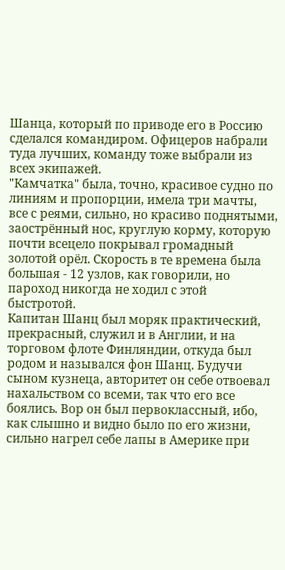Шанца, который по приводе его в Россию сделался командиром. Офицеров набрали туда лучших, команду тоже выбрали из всех экипажей.
"Камчатка" была, точно, красивое судно по линиям и пропорции, имела три мачты, все с реями, сильно, но красиво поднятыми, заострённый нос, круглую корму, которую почти всецело покрывал громадный золотой орёл. Скорость в те времена была большая - 12 узлов, как говорили, но пароход никогда не ходил с этой быстротой.
Капитан Шанц был моряк практический, прекрасный, служил и в Англии, и на торговом флоте Финляндии, откуда был родом и назывался фон Шанц. Будучи сыном кузнеца, авторитет он себе отвоевал нахальством со всеми, так что его все боялись. Вор он был первоклассный, ибо, как слышно и видно было по его жизни, сильно нагрел себе лапы в Америке при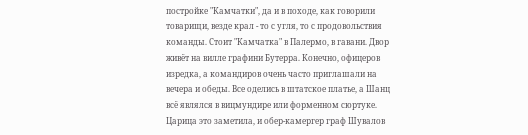постройке "Камчатки", да и в походе, как говорили товарищи, везде крал - то с угля, то с продовольствия команды. Стоит "Камчатка" в Палермо, в гавани. Двор живёт на вилле графини Бутерра. Конечно, офицеров изредка, а командиров очень часто приглашали на вечера и обеды. Все оделись в штатское платье, а Шанц всё являлся в вицмундире или форменном сюртуке. Царица это заметила, и обер-камергер граф Шувалов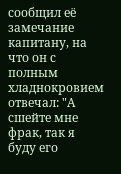сообщил её замечание капитану, на что он с полным хладнокровием отвечал: "А сшейте мне фрак, так я буду его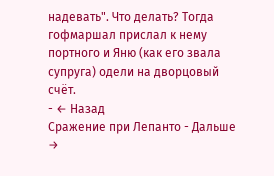надевать". Что делать? Тогда гофмаршал прислал к нему портного и Яню (как его звала супруга) одели на дворцовый счёт.
- ← Назад
Сражение при Лепанто - Дальше →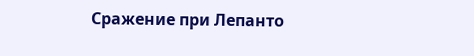Сражение при Лепанто